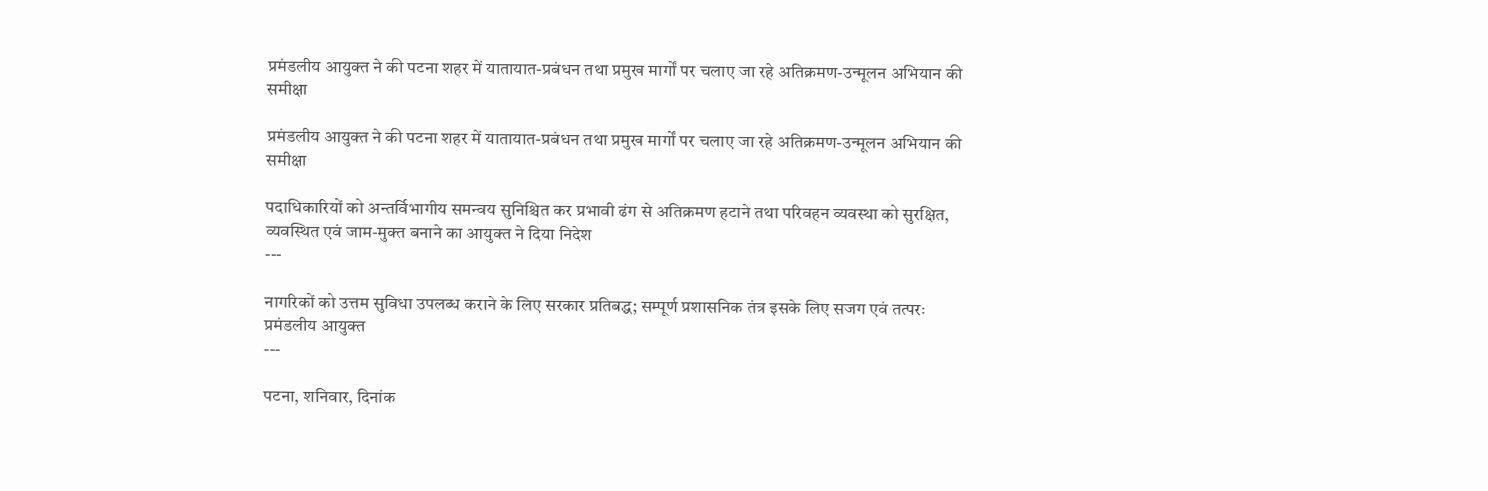प्रमंडलीय आयुक्त ने की पटना शहर में यातायात-प्रबंधन तथा प्रमुख मार्गों पर चलाए जा रहे अतिक्रमण-उन्मूलन अभियान की समीक्षा

प्रमंडलीय आयुक्त ने की पटना शहर में यातायात-प्रबंधन तथा प्रमुख मार्गों पर चलाए जा रहे अतिक्रमण-उन्मूलन अभियान की समीक्षा

पदाधिकारियों को अन्तर्विभागीय समन्वय सुनिश्चित कर प्रभावी ढंग से अतिक्रमण हटाने तथा परिवहन व्यवस्था को सुरक्षित, व्यवस्थित एवं जाम-मुक्त बनाने का आयुक्त ने दिया निदेश
---

नागरिकों को उत्तम सुविधा उपलब्ध कराने के लिए सरकार प्रतिबद्ध; सम्पूर्ण प्रशासनिक तंत्र इसके लिए सजग एवं तत्परः प्रमंडलीय आयुक्त
---

पटना, शनिवार, दिनांक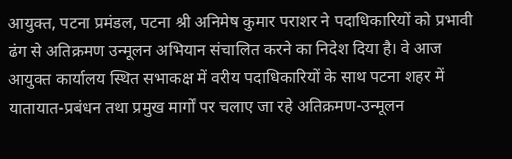आयुक्त, पटना प्रमंडल, पटना श्री अनिमेष कुमार पराशर ने पदाधिकारियों को प्रभावी ढंग से अतिक्रमण उन्मूलन अभियान संचालित करने का निदेश दिया है। वे आज आयुक्त कार्यालय स्थित सभाकक्ष में वरीय पदाधिकारियों के साथ पटना शहर में यातायात-प्रबंधन तथा प्रमुख मार्गों पर चलाए जा रहे अतिक्रमण-उन्मूलन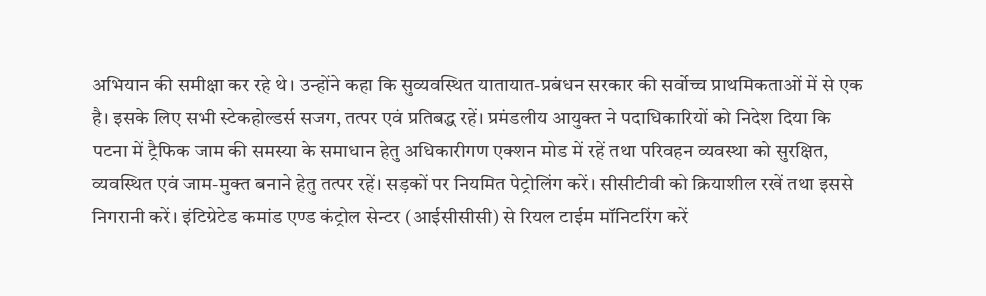अभियान की समीक्षा कर रहे थे। उन्होंने कहा कि सुव्यवस्थित यातायात-प्रबंधन सरकार की सर्वोच्च प्राथमिकताओं में से एक है। इसके लिए सभी स्टेकहोल्डर्स सजग, तत्पर एवं प्रतिबद्ध रहें। प्रमंडलीय आयुक्त ने पदाधिकारियों को निदेश दिया कि पटना में ट्रैफिक जाम की समस्या के समाधान हेतु अधिकारीगण एक्शन मोड में रहें तथा परिवहन व्यवस्था को सुरक्षित, व्यवस्थित एवं जाम-मुक्त बनाने हेतु तत्पर रहें। सड़कों पर नियमित पेट्रोलिंग करें। सीसीटीवी को क्रियाशील रखें तथा इससे निगरानी करें। इंटिग्रेटेड कमांड एण्ड कंट्रोल सेन्टर (आईसीसीसी) से रियल टाईम मॉनिटरिंग करें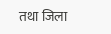तथा जिला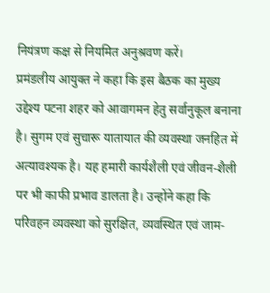नियंत्रण कक्ष से नियमित अनुश्रवण करें।
प्रमंडलीय आयुक्त ने कहा कि इस बैठक का मुख्य उद्देश्य पटना शहर को आवागमन हेतु सर्वानुकूल बनाना है। सुगम एवं सुचारू यातायात की व्यवस्था जनहित में अत्यावश्यक है। यह हमारी कार्यशैली एवं जीवन-शैली पर भी काफी प्रभाव डालता है। उन्होंने कहा कि परिवहन व्यवस्था को सुरक्षित, व्यवस्थित एवं जाम-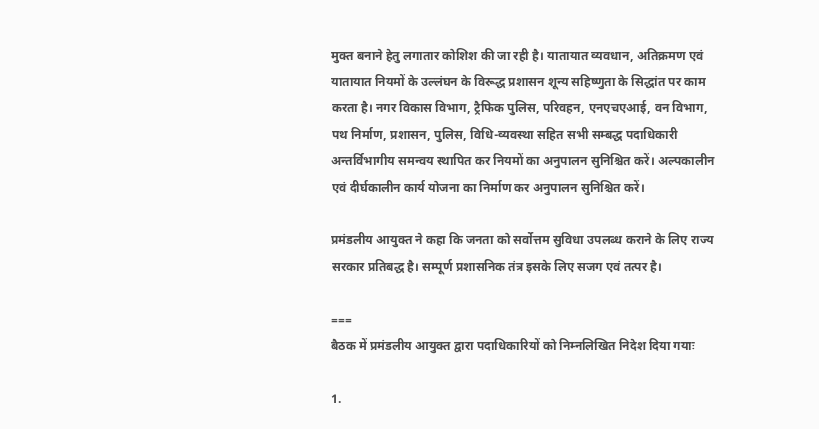मुक्त बनाने हेतु लगातार कोशिश की जा रही है। यातायात व्यवधान, अतिक्रमण एवं यातायात नियमों के उल्लंघन के विरूद्ध प्रशासन शून्य सहिष्णुता के सिद्धांत पर काम करता है। नगर विकास विभाग, ट्रैफिक पुलिस, परिवहन, एनएचएआई, वन विभाग, पथ निर्माण, प्रशासन, पुलिस, विधि-व्यवस्था सहित सभी सम्बद्ध पदाधिकारी अन्तर्विभागीय समन्वय स्थापित कर नियमों का अनुपालन सुनिश्चित करें। अल्पकालीन एवं दीर्घकालीन कार्य योजना का निर्माण कर अनुपालन सुनिश्चित करें।

प्रमंडलीय आयुक्त ने कहा कि जनता को सर्वोत्तम सुविधा उपलब्ध कराने के लिए राज्य सरकार प्रतिबद्ध है। सम्पूर्ण प्रशासनिक तंत्र इसके लिए सजग एवं तत्पर है।

===
बैठक में प्रमंडलीय आयुक्त द्वारा पदाधिकारियों को निम्नलिखित निदेश दिया गयाः

1.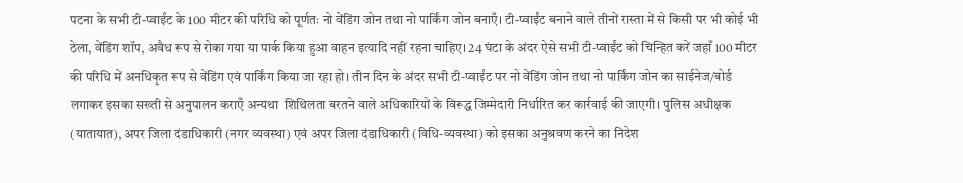पटना के सभी टी-प्वाईंट के 100 मीटर की परिधि को पूर्णतः नो वेंडिंग जोन तथा नो पार्किंग जोन बनाएँ। टी-प्वाईंट बनाने वाले तीनों रास्ता में से किसी पर भी कोई भी ठेला, वेंडिंग शॉप, अवैध रूप से रोका गया या पार्क किया हुआ वाहन इत्यादि नहीं रहना चाहिए। 24 घंटा के अंदर ऐसे सभी टी-प्वाईंट को चिन्हित करें जहाँ 100 मीटर की परिधि में अनधिकृत रूप से वेंडिंग एवं पार्किंग किया जा रहा हो। तीन दिन के अंदर सभी टी-प्वाईंट पर नो वेंडिंग जोन तथा नो पार्किंग जोन का साईनेज/बोर्ड लगाकर इसका सख्ती से अनुपालन कराएँ अन्यथा  शिथिलता बरतने वाले अधिकारियों के विरूद्ध जिम्मेदारी निर्धारित कर कार्रवाई की जाएगी। पुलिस अधीक्षक (यातायात), अपर जिला दंडाधिकारी (नगर व्यवस्था) एवं अपर जिला दंडाधिकारी (विधि-व्यवस्था) को इसका अनुश्रवण करने का निदेश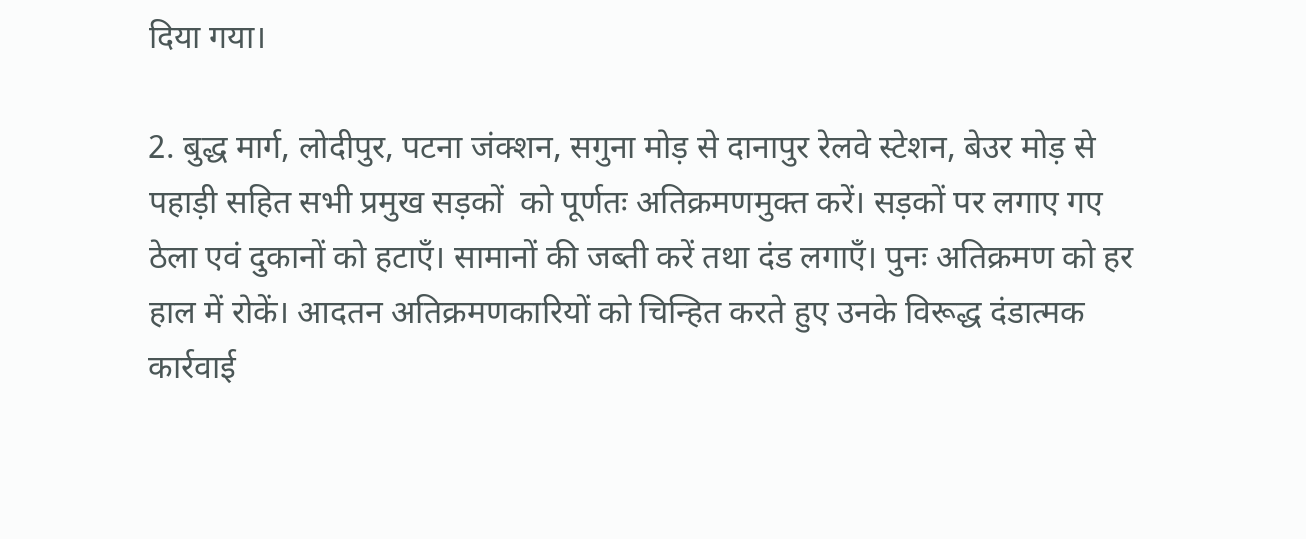दिया गया।

2. बुद्ध मार्ग, लोदीपुर, पटना जंक्शन, सगुना मोड़ से दानापुर रेलवे स्टेशन, बेउर मोड़ से पहाड़ी सहित सभी प्रमुख सड़कों  को पूर्णतः अतिक्रमणमुक्त करें। सड़कों पर लगाए गए ठेला एवं दुकानों को हटाएँ। सामानों की जब्ती करें तथा दंड लगाएँ। पुनः अतिक्रमण को हर हाल में रोकें। आदतन अतिक्रमणकारियों को चिन्हित करते हुए उनके विरूद्ध दंडात्मक कार्रवाई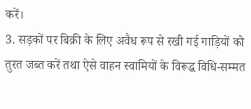करें।
3. सड़कों पर बिक्री के लिए अवैध रूप से रखी गई गाड़ियों को तुरत जब्त करें तथा ऐसे वाहन स्वामियों के विरूद्ध विधि-सम्मत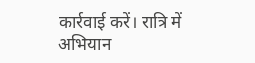कार्रवाई करें। रात्रि में अभियान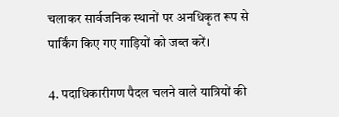चलाकर सार्वजनिक स्थानों पर अनधिकृत रूप से पार्किंग किए गए गाड़ियों को जब्त करें।

4. पदाधिकारीगण पैदल चलने वाले यात्रियों की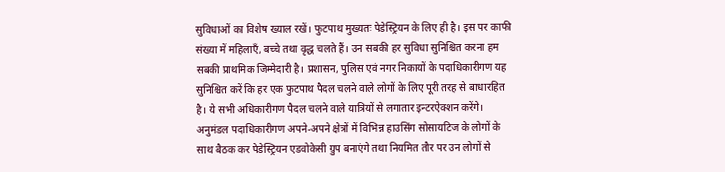सुविधाओं का विशेष ख्याल रखें। फुटपाथ मुख्यतः पेडेस्ट्रियन के लिए ही है। इस पर काफी संख्या में महिलाएँ, बच्चे तथा वृद्ध चलते हैं। उन सबकी हर सुविधा सुनिश्चित करना हम सबकी प्राथमिक जिम्मेदारी है। प्रशासन, पुलिस एवं नगर निकायों के पदाधिकारीगण यह सुनिश्चित करें कि हर एक फुटपाथ पैदल चलने वाले लोगों के लिए पूरी तरह से बाधारहित है। ये सभी अधिकारीगण पैदल चलने वाले यात्रियों से लगातार इन्टरऐक्शन करेंगे। अनुमंडल पदाधिकारीगण अपने-अपने क्षेत्रों में विभिन्न हाउसिंग सोसायटिज के लोगों के साथ बैठक कर पेडेस्ट्रियन एडवोकेसी ग्रुप बनाएंगे तथा नियमित तौर पर उन लोगों से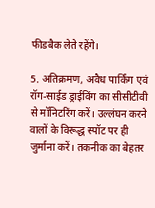फीडबैक लेते रहेंगे।

5. अतिक्रमण, अवैध पार्किंग एवं रॉग-साईड ड्राईविंग का सीसीटीवी से मॉनिटरिंग करें। उल्लंघन करने वालों के विरूद्ध स्पॉट पर ही जुर्माना करें। तकनीक का बेहतर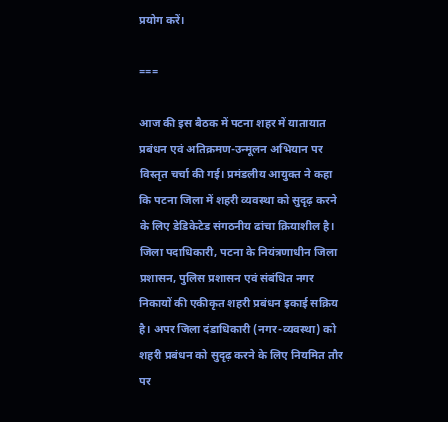प्रयोग करें।

===

आज की इस बैठक में पटना शहर में यातायात प्रबंधन एवं अतिक्रमण-उन्मूलन अभियान पर विस्तृत चर्चा की गई। प्रमंडलीय आयुक्त ने कहा कि पटना जिला में शहरी व्यवस्था को सुदृढ़ करने के लिए डेडिकेटेड संगठनीय ढांचा क्रियाशील है। जिला पदाधिकारी, पटना के नियंत्रणाधीन जिला प्रशासन, पुलिस प्रशासन एवं संबंधित नगर निकायों की एकीकृत शहरी प्रबंधन इकाई सक्रिय है। अपर जिला दंडाधिकारी (नगर-व्यवस्था) को शहरी प्रबंधन को सुदृढ़ करने के लिए नियमित तौर पर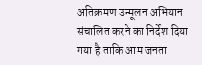अतिक्रमण उन्मूलन अभियान संचालित करने का निर्देश दिया गया है ताकि आम जनता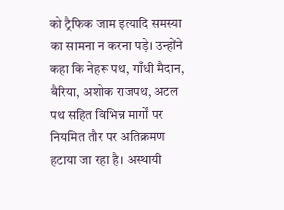को ट्रैफिक जाम इत्यादि समस्या का सामना न करना पड़े। उन्होंने कहा कि नेहरू पथ, गाँधी मैदान, बैरिया, अशोक राजपथ, अटल पथ सहित विभिन्न मार्गों पर नियमित तौर पर अतिक्रमण हटाया जा रहा है। अस्थायी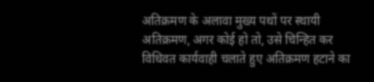अतिक्रमण के अलावा मुख्य पथों पर स्थायी अतिक्रमण, अगर कोई हो तो, उसे चिन्हित कर विधिवत कार्यवाही चलाते हुए अतिक्रमण हटाने का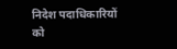निदेश पदाधिकारियों को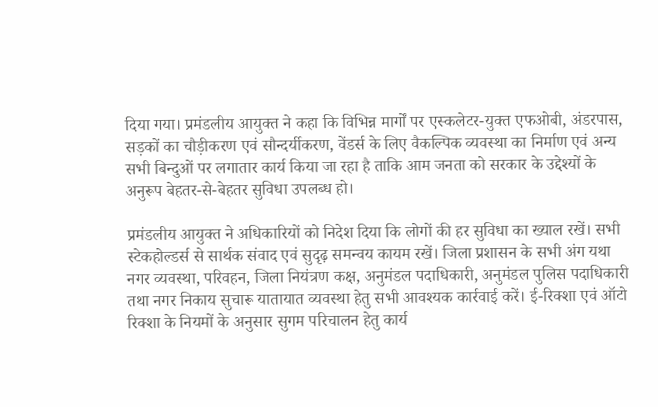दिया गया। प्रमंडलीय आयुक्त ने कहा कि विभिन्न मार्गों पर एस्कलेटर-युक्त एफओबी, अंडरपास, सड़कों का चौड़ीकरण एवं सौन्दर्यीकरण, वेंडर्स के लिए वैकल्पिक व्यवस्था का निर्माण एवं अन्य सभी बिन्दुओं पर लगातार कार्य किया जा रहा है ताकि आम जनता को सरकार के उद्देश्यों के अनुरूप बेहतर-से-बेहतर सुविधा उपलब्ध हो।

प्रमंडलीय आयुक्त ने अधिकारियों को निदेश दिया कि लोगों की हर सुविधा का ख्याल रखें। सभी स्टेकहोल्डर्स से सार्थक संवाद एवं सुदृढ़ समन्वय कायम रखें। जिला प्रशासन के सभी अंग यथा नगर व्यवस्था, परिवहन, जिला नियंत्रण कक्ष, अनुमंडल पदाधिकारी, अनुमंडल पुलिस पदाधिकारी तथा नगर निकाय सुचारू यातायात व्यवस्था हेतु सभी आवश्यक कार्रवाई करें। ई-रिक्शा एवं ऑटो रिक्शा के नियमों के अनुसार सुगम परिचालन हेतु कार्य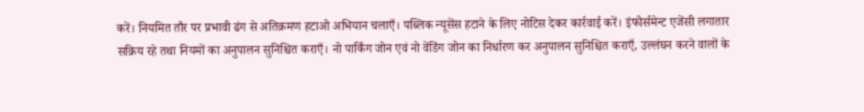करें। नियमित तौर पर प्रभावी ढंग से अतिक्रमण हटाओ अभियान चलाएँ। पब्लिक न्यूसेंस हटाने के लिए नोटिस देकर कार्रवाई करें। इंफोर्समेन्ट एजेंसी लगातार सक्रिय रहे तथा नियमों का अनुपालन सुनिश्चित कराएँ। नो पार्किंग जोन एवं नो वेंडिंग जोन का निर्धारण कर अनुपालन सुनिश्चित कराएँ, उल्लंघन करने वालों के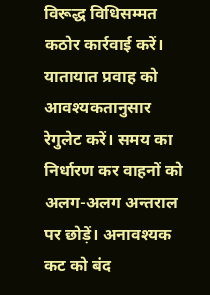विरूद्ध विधिसम्मत कठोर कार्रवाई करें। यातायात प्रवाह को आवश्यकतानुसार रेगुलेट करें। समय का निर्धारण कर वाहनों को अलग-अलग अन्तराल पर छोड़ें। अनावश्यक कट को बंद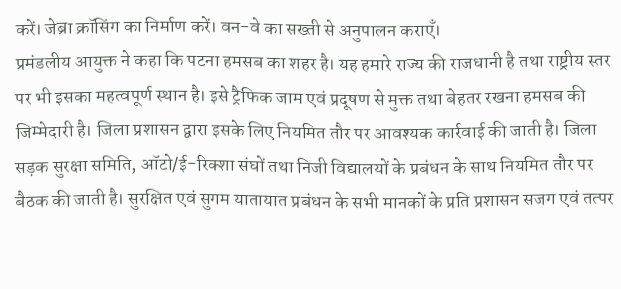करें। जेब्रा क्रॉसिंग का निर्माण करें। वन-वे का सख्ती से अनुपालन कराएँ।
प्रमंडलीय आयुक्त ने कहा कि पटना हमसब का शहर है। यह हमारे राज्य की राजधानी है तथा राष्ट्रीय स्तर पर भी इसका महत्वपूर्ण स्थान है। इसे ट्रैफिक जाम एवं प्रदूषण से मुक्त तथा बेहतर रखना हमसब की जिम्मेदारी है। जिला प्रशासन द्वारा इसके लिए नियमित तौर पर आवश्यक कार्रवाई की जाती है। जिला सड़क सुरक्षा समिति, ऑटो/ई-रिक्शा संघों तथा निजी विद्यालयों के प्रबंधन के साथ नियमित तौर पर बैठक की जाती है। सुरक्षित एवं सुगम यातायात प्रबंधन के सभी मानकों के प्रति प्रशासन सजग एवं तत्पर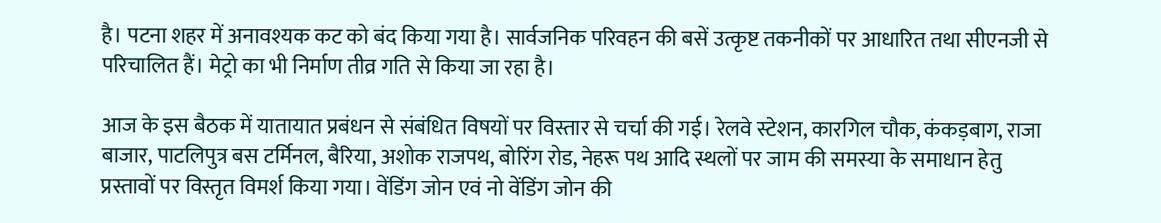है। पटना शहर में अनावश्यक कट को बंद किया गया है। सार्वजनिक परिवहन की बसें उत्कृष्ट तकनीकों पर आधारित तथा सीएनजी से परिचालित हैं। मेट्रो का भी निर्माण तीव्र गति से किया जा रहा है।

आज के इस बैठक में यातायात प्रबंधन से संबंधित विषयों पर विस्तार से चर्चा की गई। रेलवे स्टेशन, कारगिल चौक, कंकड़बाग, राजा बाजार, पाटलिपुत्र बस टर्मिनल, बैरिया, अशोक राजपथ, बोरिंग रोड, नेहरू पथ आदि स्थलों पर जाम की समस्या के समाधान हेतु प्रस्तावों पर विस्तृत विमर्श किया गया। वेंडिंग जोन एवं नो वेंडिंग जोन की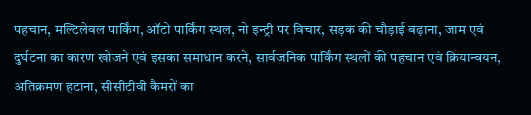पहचान, मल्टिलेवल पार्किंग, ऑटो पार्किंग स्थल, नो इन्ट्री पर विचार, सड़क की चौड़ाई बढ़ाना, जाम एवं दुर्घटना का कारण खोजने एवं इसका समाधान करने, सार्वजनिक पार्किंग स्थलों की पहचान एवं क्रियान्वयन, अतिक्रमण हटाना, सीसीटीवी कैमरों का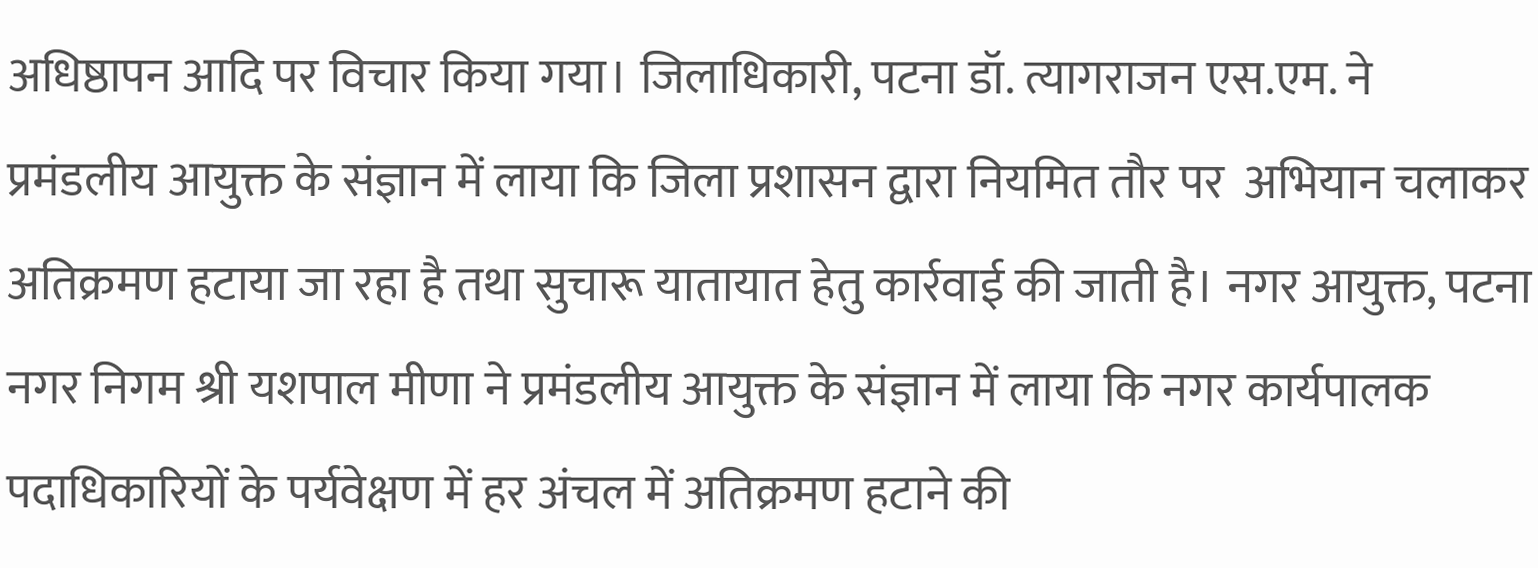अधिष्ठापन आदि पर विचार किया गया। जिलाधिकारी, पटना डॉ. त्यागराजन एस.एम. ने प्रमंडलीय आयुक्त के संज्ञान में लाया कि जिला प्रशासन द्वारा नियमित तौर पर  अभियान चलाकर अतिक्रमण हटाया जा रहा है तथा सुचारू यातायात हेतु कार्रवाई की जाती है। नगर आयुक्त, पटना नगर निगम श्री यशपाल मीणा ने प्रमंडलीय आयुक्त के संज्ञान में लाया कि नगर कार्यपालक पदाधिकारियों के पर्यवेक्षण में हर अंचल में अतिक्रमण हटाने की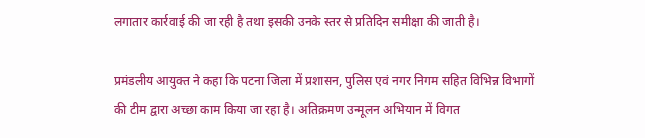लगातार कार्रवाई की जा रही है तथा इसकी उनके स्तर से प्रतिदिन समीक्षा की जाती है।

प्रमंडलीय आयुक्त ने कहा कि पटना जिला में प्रशासन, पुलिस एवं नगर निगम सहित विभिन्न विभागों की टीम द्वारा अच्छा काम किया जा रहा है। अतिक्रमण उन्मूलन अभियान में विगत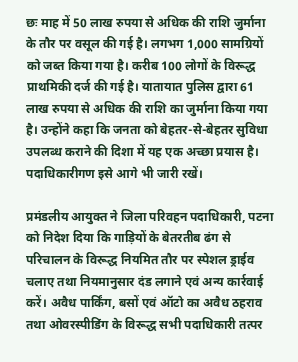छः माह में 50 लाख रुपया से अधिक की राशि जुर्माना के तौर पर वसूल की गई है। लगभग 1,000 सामग्रियों को जब्त किया गया है। करीब 100 लोगों के विरूद्ध प्राथमिकी दर्ज की गई है। यातायात पुलिस द्वारा 61 लाख रुपया से अधिक की राशि का जुर्माना किया गया है। उन्होंने कहा कि जनता को बेहतर-से-बेहतर सुविधा उपलब्ध कराने की दिशा में यह एक अच्छा प्रयास है। पदाधिकारीगण इसे आगे भी जारी रखें।

प्रमंडलीय आयुक्त ने जिला परिवहन पदाधिकारी, पटना को निदेश दिया कि गाड़ियों के बेतरतीब ढंग से परिचालन के विरूद्ध नियमित तौर पर स्पेशल ड्राईव चलाए तथा नियमानुसार दंड लगाने एवं अन्य कार्रवाई करें। अवैध पार्किंग, बसों एवं ऑटो का अवैध ठहराव तथा ओवरस्पीडिंग के विरूद्ध सभी पदाधिकारी तत्पर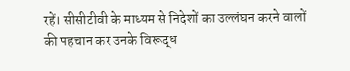रहें। सीसीटीवी के माध्यम से निदेशों का उल्लंघन करने वालों की पहचान कर उनके विरूद्ध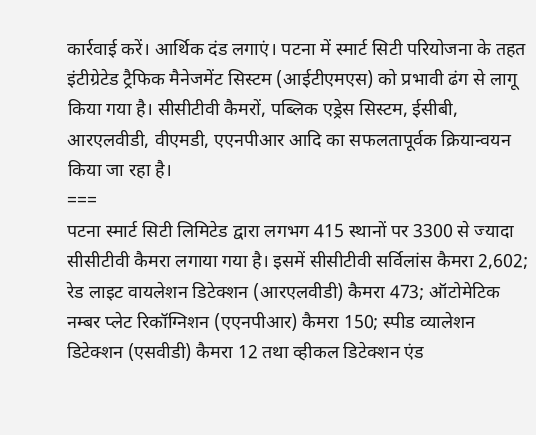कार्रवाई करें। आर्थिक दंड लगाएं। पटना में स्मार्ट सिटी परियोजना के तहत इंटीग्रेटेड ट्रैफिक मैनेजमेंट सिस्टम (आईटीएमएस) को प्रभावी ढंग से लागू किया गया है। सीसीटीवी कैमरों, पब्लिक एड्रेस सिस्टम, ईसीबी, आरएलवीडी, वीएमडी, एएनपीआर आदि का सफलतापूर्वक क्रियान्वयन किया जा रहा है।
===
पटना स्मार्ट सिटी लिमिटेड द्वारा लगभग 415 स्थानों पर 3300 से ज्यादा सीसीटीवी कैमरा लगाया गया है। इसमें सीसीटीवी सर्विलांस कैमरा 2,602; रेड लाइट वायलेशन डिटेक्शन (आरएलवीडी) कैमरा 473; ऑटोमेटिक नम्बर प्लेट रिकॉग्निशन (एएनपीआर) कैमरा 150; स्पीड व्यालेशन डिटेक्शन (एसवीडी) कैमरा 12 तथा व्हीकल डिटेक्शन एंड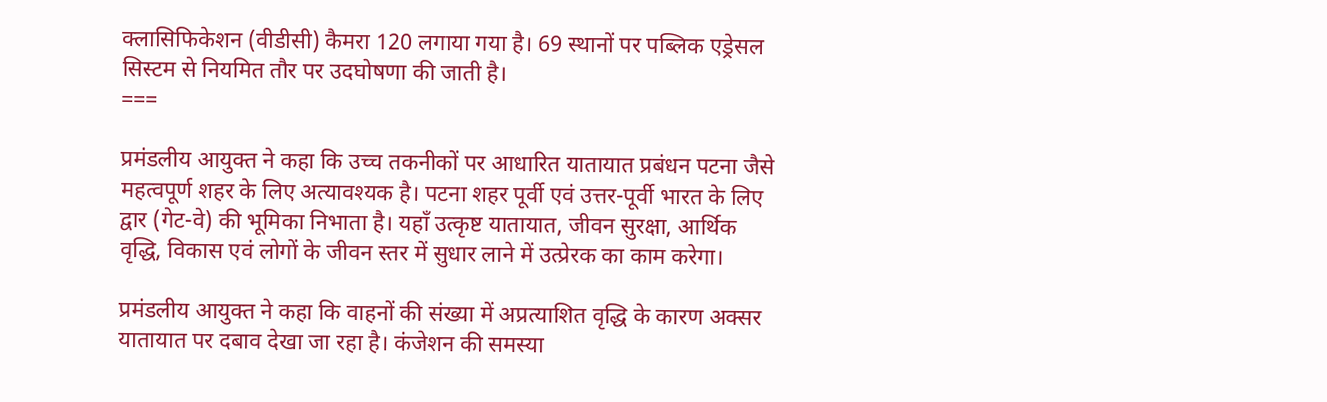क्लासिफिकेशन (वीडीसी) कैमरा 120 लगाया गया है। 69 स्थानों पर पब्लिक एड्रेसल सिस्टम से नियमित तौर पर उदघोषणा की जाती है।
===

प्रमंडलीय आयुक्त ने कहा कि उच्च तकनीकों पर आधारित यातायात प्रबंधन पटना जैसे महत्वपूर्ण शहर के लिए अत्यावश्यक है। पटना शहर पूर्वी एवं उत्तर-पूर्वी भारत के लिए द्वार (गेट-वे) की भूमिका निभाता है। यहाँ उत्कृष्ट यातायात, जीवन सुरक्षा, आर्थिक वृद्धि, विकास एवं लोगों के जीवन स्तर में सुधार लाने में उत्प्रेरक का काम करेगा।

प्रमंडलीय आयुक्त ने कहा कि वाहनों की संख्या में अप्रत्याशित वृद्धि के कारण अक्सर यातायात पर दबाव देखा जा रहा है। कंजेशन की समस्या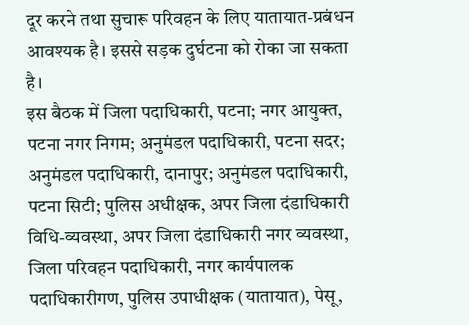दूर करने तथा सुचारू परिवहन के लिए यातायात-प्रबंधन आवश्यक है। इससे सड़क दुर्घटना को रोका जा सकता है।
इस बैठक में जिला पदाधिकारी, पटना; नगर आयुक्त, पटना नगर निगम; अनुमंडल पदाधिकारी, पटना सदर; अनुमंडल पदाधिकारी, दानापुर; अनुमंडल पदाधिकारी, पटना सिटी; पुलिस अधीक्षक, अपर जिला दंडाधिकारी विधि-व्यवस्था, अपर जिला दंडाधिकारी नगर व्यवस्था, जिला परिवहन पदाधिकारी, नगर कार्यपालक पदाधिकारीगण, पुलिस उपाधीक्षक (यातायात), पेसू,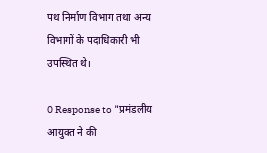पथ निर्माण विभाग तथा अन्य विभागों के पदाधिकारी भी उपस्थित थे।

0 Response to "प्रमंडलीय आयुक्त ने की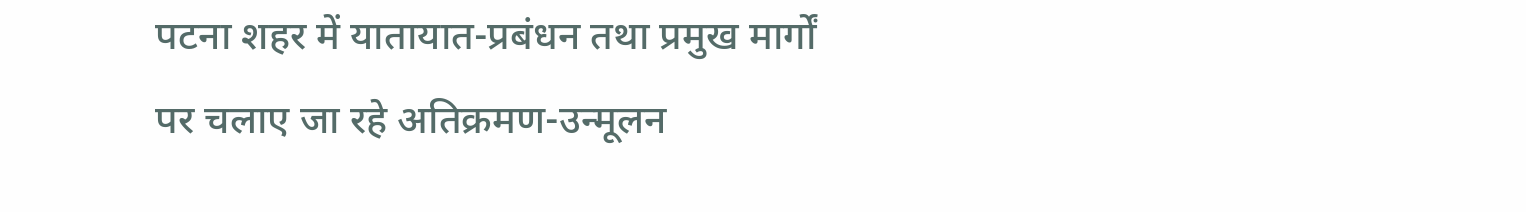पटना शहर में यातायात-प्रबंधन तथा प्रमुख मार्गों पर चलाए जा रहे अतिक्रमण-उन्मूलन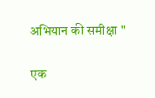अभियान की समीक्षा "

एक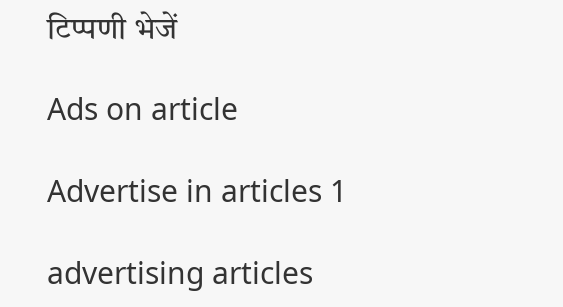टिप्पणी भेजें

Ads on article

Advertise in articles 1

advertising articles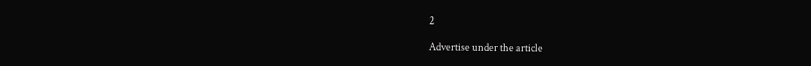2

Advertise under the article